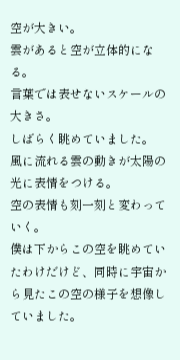空が大きい。
雲があると空が立体的になる。
言葉では表せないスケールの大きさ。
しばらく眺めていました。
風に流れる雲の動きが太陽の光に表情をつける。
空の表情も刻一刻と変わっていく。
僕は下からこの空を眺めていたわけだけど、同時に宇宙から見たこの空の様子を想像していました。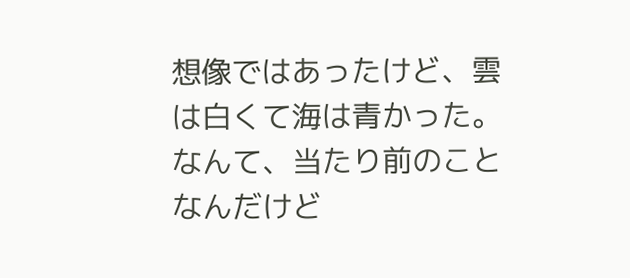想像ではあったけど、雲は白くて海は青かった。
なんて、当たり前のことなんだけど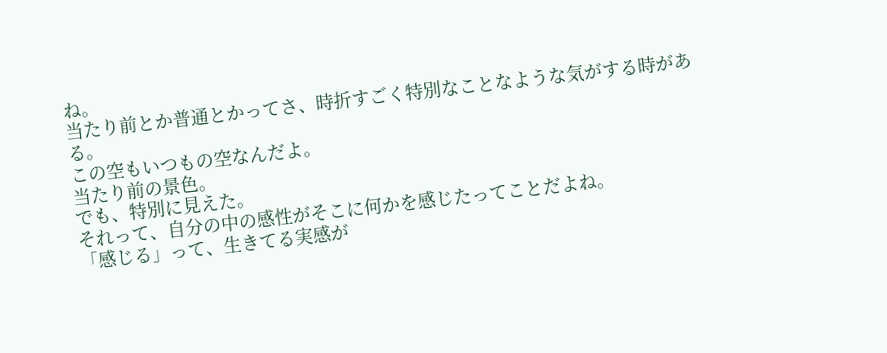ね。
当たり前とか普通とかってさ、時折すごく特別なことなような気がする時がある。
この空もいつもの空なんだよ。
当たり前の景色。
でも、特別に見えた。
それって、自分の中の感性がそこに何かを感じたってことだよね。
「感じる」って、生きてる実感が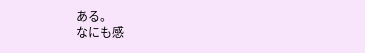ある。
なにも感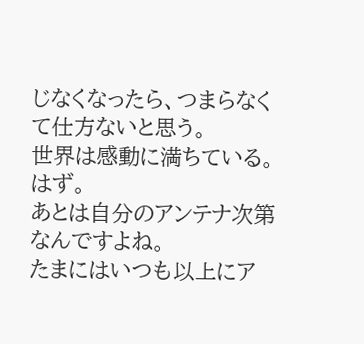じなくなったら、つまらなくて仕方ないと思う。
世界は感動に満ちている。
はず。
あとは自分のアンテナ次第なんですよね。
たまにはいつも以上にア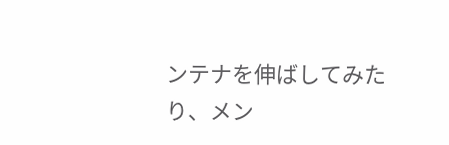ンテナを伸ばしてみたり、メン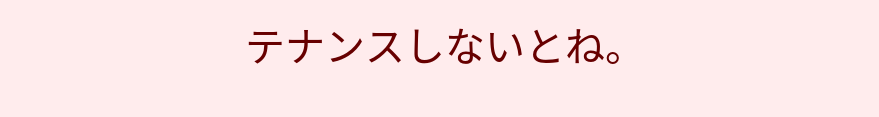テナンスしないとね。